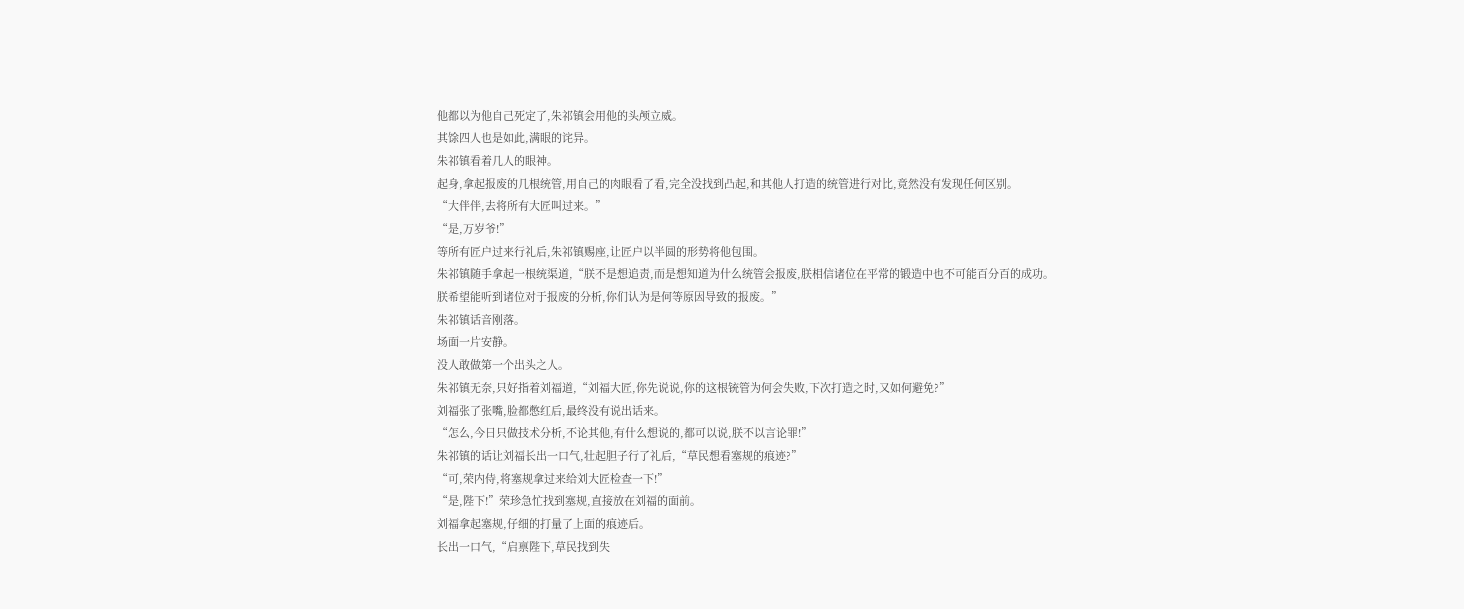他都以为他自己死定了,朱祁镇会用他的头颅立威。
其馀四人也是如此,满眼的诧异。
朱祁镇看着几人的眼神。
起身,拿起报废的几根统管,用自己的肉眼看了看,完全没找到凸起,和其他人打造的统管进行对比,竟然没有发现任何区别。
“大伴伴,去将所有大匠叫过来。”
“是,万岁爷!”
等所有匠户过来行礼后,朱祁镇赐座,让匠户以半圆的形势将他包围。
朱祁镇随手拿起一根统渠道,“朕不是想追责,而是想知道为什么统管会报废,朕相信诸位在平常的锻造中也不可能百分百的成功。
朕希望能听到诸位对于报废的分析,你们认为是何等原因导致的报废。”
朱祁镇话音刚落。
场面一片安静。
没人敢做第一个出头之人。
朱祁镇无奈,只好指着刘福道,“刘福大匠,你先说说,你的这根铳管为何会失败,下次打造之时,又如何避免?”
刘福张了张嘴,脸都憋红后,最终没有说出话来。
“怎么,今日只做技术分析,不论其他,有什么想说的,都可以说,朕不以言论罪!”
朱祁镇的话让刘福长出一口气,壮起胆子行了礼后,“草民想看塞规的痕迹?”
“可,荣内侍,将塞规拿过来给刘大匠检查一下!”
“是,陛下!”荣珍急忙找到塞规,直接放在刘福的面前。
刘福拿起塞规,仔细的打量了上面的痕迹后。
长出一口气,“启禀陛下,草民找到失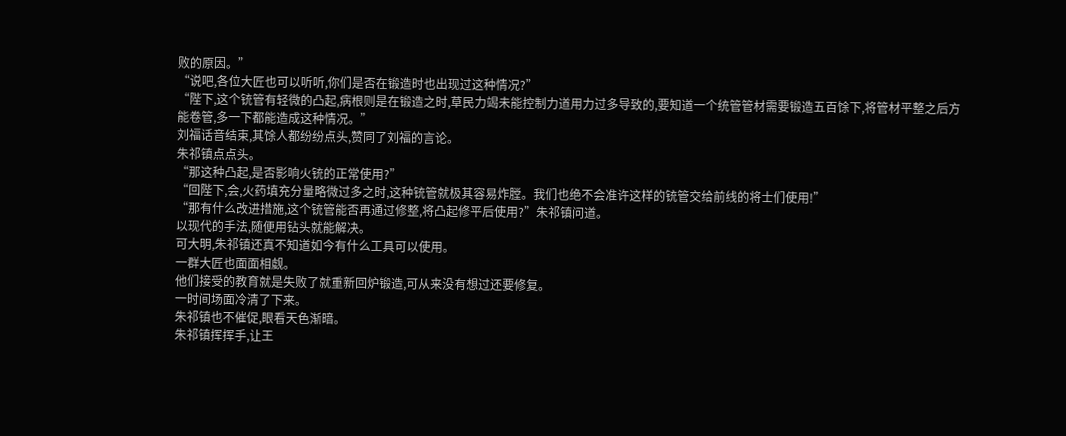败的原因。”
“说吧,各位大匠也可以听听,你们是否在锻造时也出现过这种情况?”
“陛下,这个铳管有轻微的凸起,病根则是在锻造之时,草民力竭未能控制力道用力过多导致的,要知道一个统管管材需要锻造五百馀下,将管材平整之后方能卷管,多一下都能造成这种情况。”
刘福话音结束,其馀人都纷纷点头,赞同了刘福的言论。
朱祁镇点点头。
“那这种凸起,是否影响火铳的正常使用?”
“回陛下,会,火药填充分量略微过多之时,这种铳管就极其容易炸膛。我们也绝不会准许这样的铳管交给前线的将士们使用!”
“那有什么改进措施,这个铳管能否再通过修整,将凸起修平后使用?”朱祁镇问道。
以现代的手法,随便用钻头就能解决。
可大明,朱祁镇还真不知道如今有什么工具可以使用。
一群大匠也面面相觑。
他们接受的教育就是失败了就重新回炉锻造,可从来没有想过还要修复。
一时间场面冷清了下来。
朱祁镇也不催促,眼看天色渐暗。
朱祁镇挥挥手,让王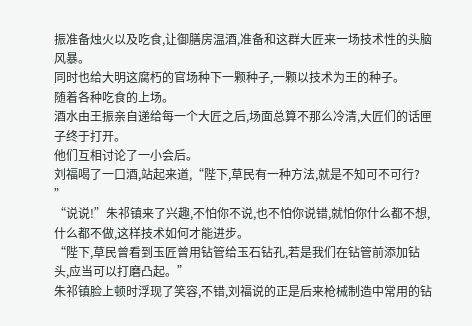振准备烛火以及吃食,让御膳房温酒,准备和这群大匠来一场技术性的头脑风暴。
同时也给大明这腐朽的官场种下一颗种子,一颗以技术为王的种子。
随着各种吃食的上场。
酒水由王振亲自递给每一个大匠之后,场面总算不那么冷清,大匠们的话匣子终于打开。
他们互相讨论了一小会后。
刘福喝了一口酒,站起来道,“陛下,草民有一种方法,就是不知可不可行?
”
“说说!”朱祁镇来了兴趣,不怕你不说,也不怕你说错,就怕你什么都不想,什么都不做,这样技术如何才能进步。
“陛下,草民曾看到玉匠曾用钻管给玉石钻孔,若是我们在钻管前添加钻头,应当可以打磨凸起。”
朱祁镇脸上顿时浮现了笑容,不错,刘福说的正是后来枪械制造中常用的钻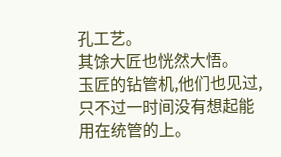孔工艺。
其馀大匠也恍然大悟。
玉匠的钻管机,他们也见过,只不过一时间没有想起能用在统管的上。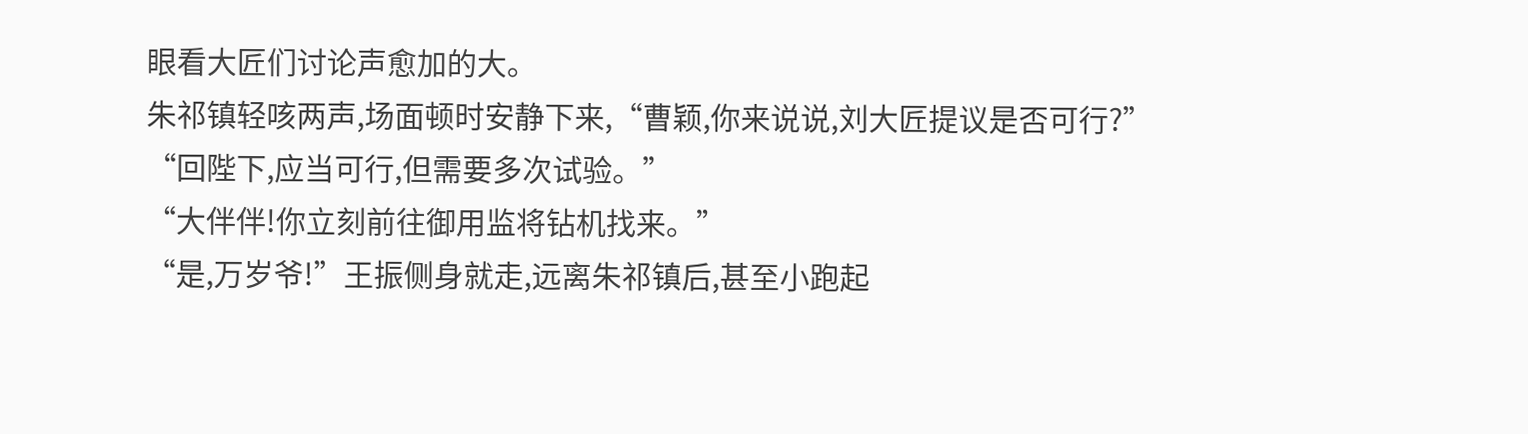眼看大匠们讨论声愈加的大。
朱祁镇轻咳两声,场面顿时安静下来,“曹颖,你来说说,刘大匠提议是否可行?”
“回陛下,应当可行,但需要多次试验。”
“大伴伴!你立刻前往御用监将钻机找来。”
“是,万岁爷!”王振侧身就走,远离朱祁镇后,甚至小跑起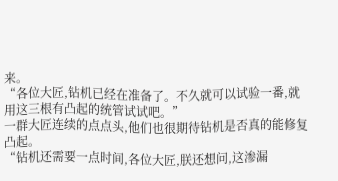来。
“各位大匠,钻机已经在准备了。不久就可以试验一番,就用这三根有凸起的统管试试吧。”
一群大匠连续的点点头,他们也很期待钻机是否真的能修复凸起。
“钻机还需要一点时间,各位大匠,朕还想问,这渗漏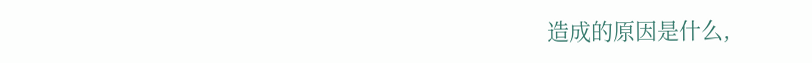造成的原因是什么,